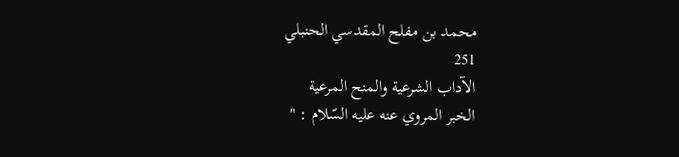محمد بن مفلح المقدسي الحنبلي
251
الآداب الشرعية والمنح المرعية
الخبر المروي عنه عليه السّلام : "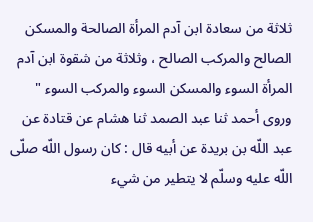ثلاثة من سعادة ابن آدم المرأة الصالحة والمسكن الصالح والمركب الصالح ، وثلاثة من شقوة ابن آدم المرأة السوء والمسكن السوء والمركب السوء " وروى أحمد ثنا عبد الصمد ثنا هشام عن قتادة عن عبد اللّه بن بريدة عن أبيه قال : كان رسول اللّه صلّى اللّه عليه وسلّم لا يتطير من شيء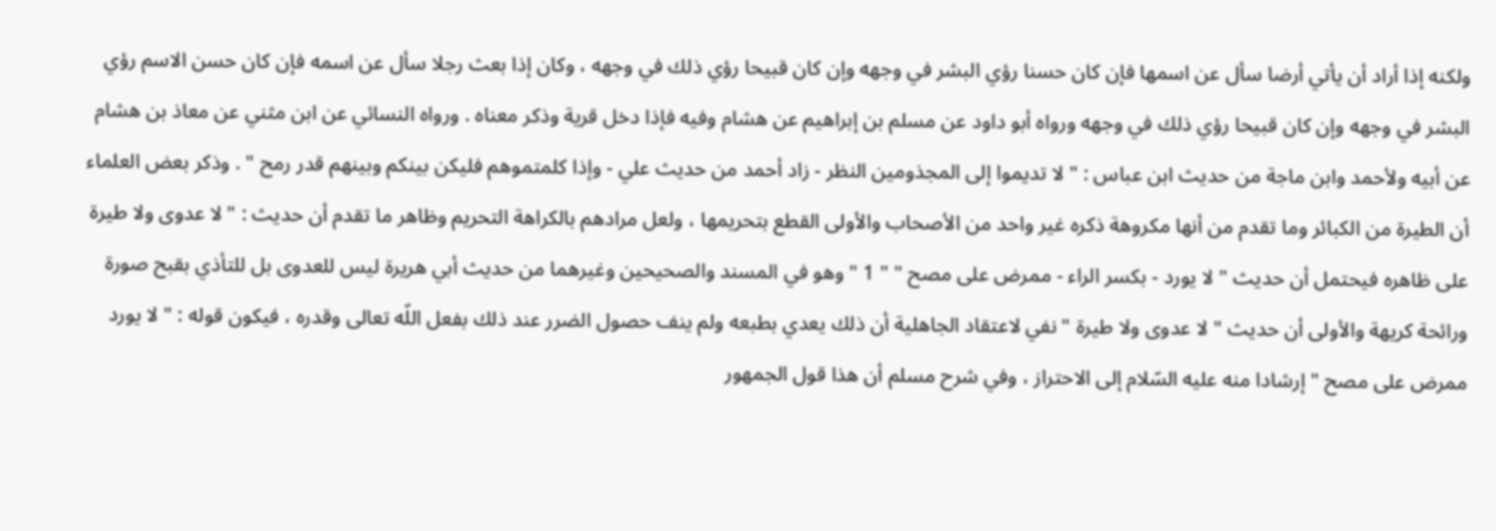ولكنه إذا أراد أن يأتي أرضا سأل عن اسمها فإن كان حسنا رؤي البشر في وجهه وإن كان قبيحا رؤي ذلك في وجهه ، وكان إذا بعث رجلا سأل عن اسمه فإن كان حسن الاسم رؤي البشر في وجهه وإن كان قبيحا رؤي ذلك في وجهه ورواه أبو داود عن مسلم بن إبراهيم عن هشام وفيه فإذا دخل قرية وذكر معناه . ورواه النسائي عن ابن مثني عن معاذ بن هشام عن أبيه ولأحمد وابن ماجة من حديث ابن عباس : " لا تديموا إلى المجذومين النظر - زاد أحمد من حديث علي - وإذا كلمتموهم فليكن بينكم وبينهم قدر رمح " . وذكر بعض العلماء أن الطيرة من الكبائر وما تقدم من أنها مكروهة ذكره غير واحد من الأصحاب والأولى القطع بتحريمها ، ولعل مرادهم بالكراهة التحريم وظاهر ما تقدم أن حديث : " لا عدوى ولا طيرة على ظاهره فيحتمل أن حديث " لا يورد - بكسر الراء - ممرض على مصح " " 1 " وهو في المسند والصحيحين وغيرهما من حديث أبي هريرة ليس للعدوى بل للتأذي بقبح صورة ورائحة كريهة والأولى أن حديث " لا عدوى ولا طيرة " نفي لاعتقاد الجاهلية أن ذلك يعدي بطبعه ولم ينف حصول الضرر عند ذلك بفعل اللّه تعالى وقدره ، فيكون قوله : " لا يورد ممرض على مصح " إرشادا منه عليه السّلام إلى الاحتراز ، وفي شرح مسلم أن هذا قول الجمهور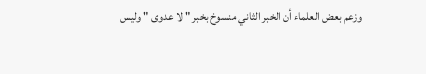وزعم بعض العلماء أن الخبر الثاني منسوخ بخبر " لا عدوى " وليس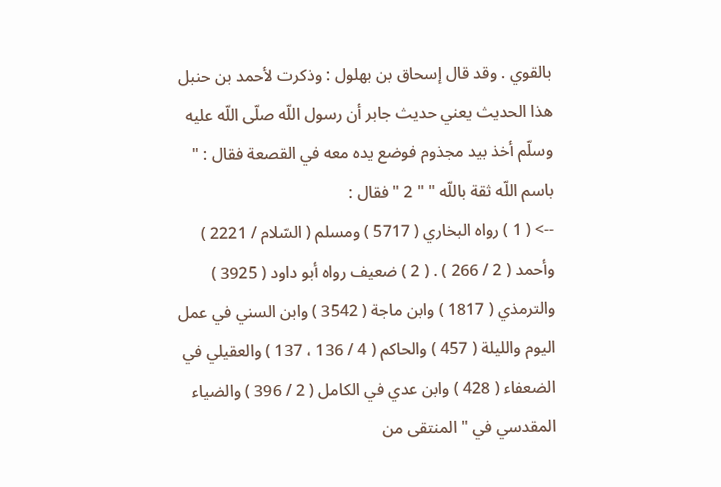بالقوي . وقد قال إسحاق بن بهلول : وذكرت لأحمد بن حنبل هذا الحديث يعني حديث جابر أن رسول اللّه صلّى اللّه عليه وسلّم أخذ بيد مجذوم فوضع يده معه في القصعة فقال : " باسم اللّه ثقة باللّه " " 2 " فقال :
--> ( 1 ) رواه البخاري ( 5717 ) ومسلم ( السّلام / 2221 ) وأحمد ( 2 / 266 ) . ( 2 ) ضعيف رواه أبو داود ( 3925 ) والترمذي ( 1817 ) وابن ماجة ( 3542 ) وابن السني في عمل اليوم والليلة ( 457 ) والحاكم ( 4 / 136 ، 137 ) والعقيلي في الضعفاء ( 428 ) وابن عدي في الكامل ( 2 / 396 ) والضياء المقدسي في " المنتقى من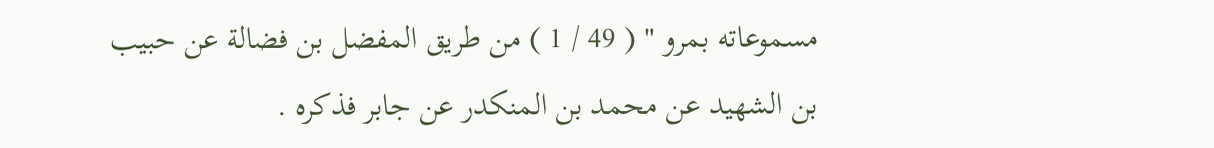مسموعاته بمرو " ( 49 / 1 ) من طريق المفضل بن فضالة عن حبيب بن الشهيد عن محمد بن المنكدر عن جابر فذكره .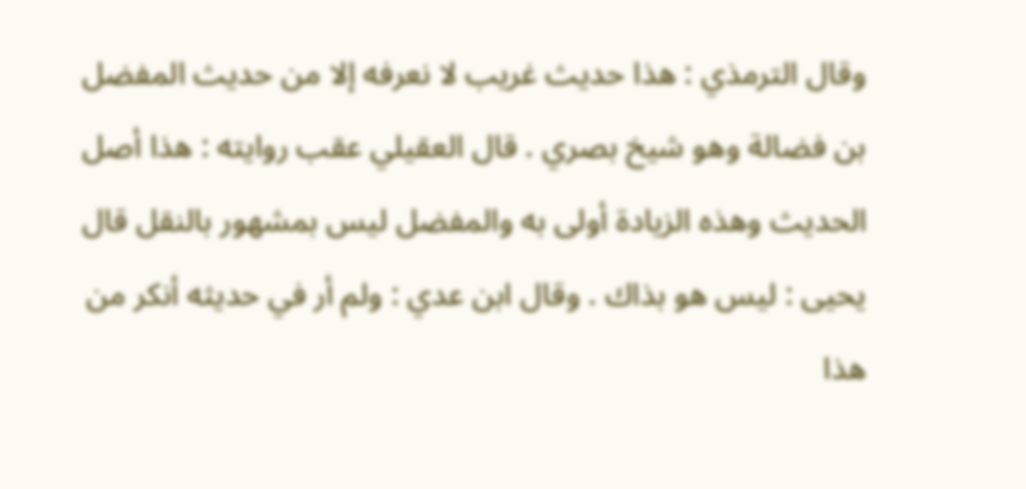وقال الترمذي : هذا حديث غريب لا نعرفه إلا من حديث المفضل بن فضالة وهو شيخ بصري . قال العقيلي عقب روايته : هذا أصل الحديث وهذه الزيادة أولى به والمفضل ليس بمشهور بالنقل قال يحيى : ليس هو بذاك . وقال ابن عدي : ولم أر في حديثه أنكر من هذا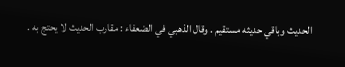الحديث وباقي حديثه مستقيم . وقال الذهبي في الضعفاء : مقارب الحديث لا يحتج به .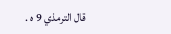قال الترمذي 9 ه .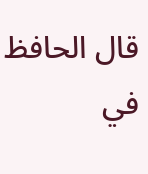قال الحافظ في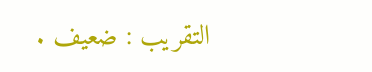التقريب : ضعيف .